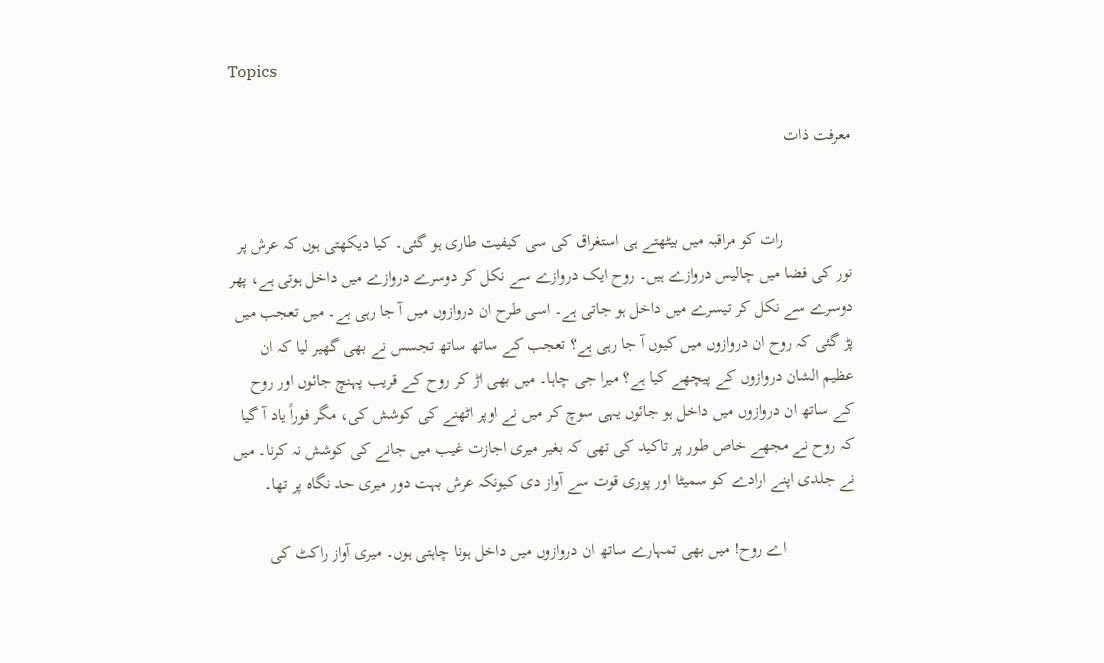Topics

معرفت ذات


                رات کو مراقبہ میں بیٹھتے ہی استغراق کی سی کیفیت طاری ہو گئی۔ کیا دیکھتی ہوں کہ عرش پر نور کی فضا میں چالیس دروازے ہیں۔ روح ایک دروازے سے نکل کر دوسرے دروازے میں داخل ہوتی ہے، پھر دوسرے سے نکل کر تیسرے میں داخل ہو جاتی ہے۔ اسی طرح ان دروازوں میں آ جا رہی ہے۔ میں تعجب میں پڑ گئی کہ روح ان دروازوں میں کیوں آ جا رہی ہے؟ تعجب کے ساتھ ساتھ تجسس نے بھی گھیر لیا کہ ان عظیم الشان دروازوں کے پیچھے کیا ہے؟ میرا جی چاہا۔ میں بھی اڑ کر روح کے قریب پہنچ جائوں اور روح کے ساتھ ان دروازوں میں داخل ہو جائوں یہی سوچ کر میں نے اوپر اٹھنے کی کوشش کی، مگر فوراً یاد آ گیا کہ روح نے مجھے خاص طور پر تاکید کی تھی کہ بغیر میری اجازت غیب میں جانے کی کوشش نہ کرنا۔ میں نے جلدی اپنے ارادے کو سمیٹا اور پوری قوت سے آواز دی کیونکہ عرش بہت دور میری حد نگاہ پر تھا۔

                اے روح! میں بھی تمہارے ساتھ ان دروازوں میں داخل ہونا چاہتی ہوں۔ میری آواز راکٹ کی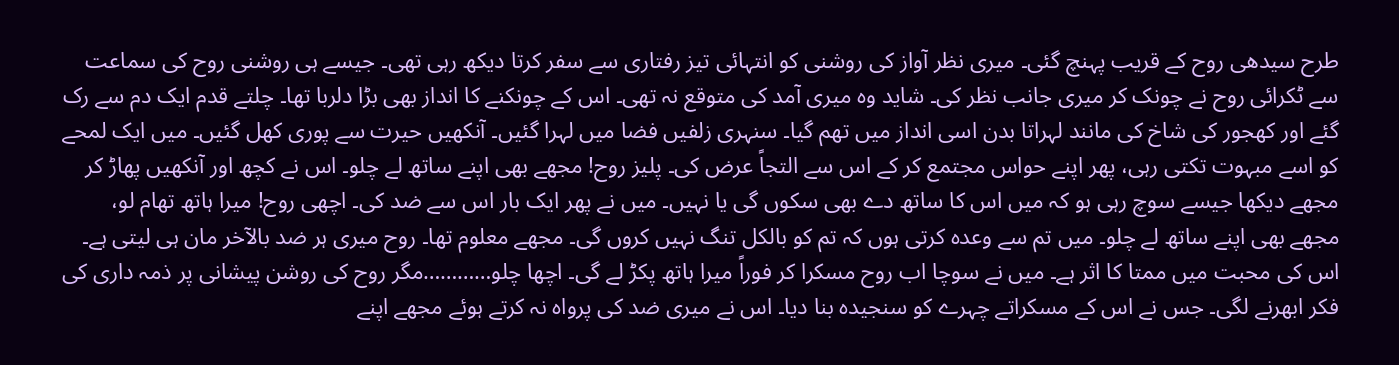طرح سیدھی روح کے قریب پہنچ گئی۔ میری نظر آواز کی روشنی کو انتہائی تیز رفتاری سے سفر کرتا دیکھ رہی تھی۔ جیسے ہی روشنی روح کی سماعت سے ٹکرائی روح نے چونک کر میری جانب نظر کی۔ شاید وہ میری آمد کی متوقع نہ تھی۔ اس کے چونکنے کا انداز بھی بڑا دلربا تھا۔ چلتے قدم ایک دم سے رک گئے اور کھجور کی شاخ کی مانند لہراتا بدن اسی انداز میں تھم گیا۔ سنہری زلفیں فضا میں لہرا گئیں۔ آنکھیں حیرت سے پوری کھل گئیں۔ میں ایک لمحے کو اسے مبہوت تکتی رہی، پھر اپنے حواس مجتمع کر کے اس سے التجاً عرض کی۔ پلیز روح! مجھے بھی اپنے ساتھ لے چلو۔ اس نے کچھ اور آنکھیں پھاڑ کر مجھے دیکھا جیسے سوچ رہی ہو کہ میں اس کا ساتھ دے بھی سکوں گی یا نہیں۔ میں نے پھر ایک بار اس سے ضد کی۔ اچھی روح! میرا ہاتھ تھام لو، مجھے بھی اپنے ساتھ لے چلو۔ میں تم سے وعدہ کرتی ہوں کہ تم کو بالکل تنگ نہیں کروں گی۔ مجھے معلوم تھا۔ روح میری ہر ضد بالآخر مان ہی لیتی ہے۔ اس کی محبت میں ممتا کا اثر ہے۔ میں نے سوچا اب روح مسکرا کر فوراً میرا ہاتھ پکڑ لے گی۔ اچھا چلو…………مگر روح کی روشن پیشانی پر ذمہ داری کی فکر ابھرنے لگی۔ جس نے اس کے مسکراتے چہرے کو سنجیدہ بنا دیا۔ اس نے میری ضد کی پرواہ نہ کرتے ہوئے مجھے اپنے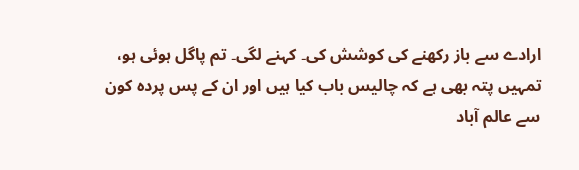ارادے سے باز رکھنے کی کوشش کی۔ کہنے لگی۔ تم پاگل ہوئی ہو، تمہیں پتہ بھی ہے کہ چالیس باب کیا ہیں اور ان کے پس پردہ کون سے عالم آباد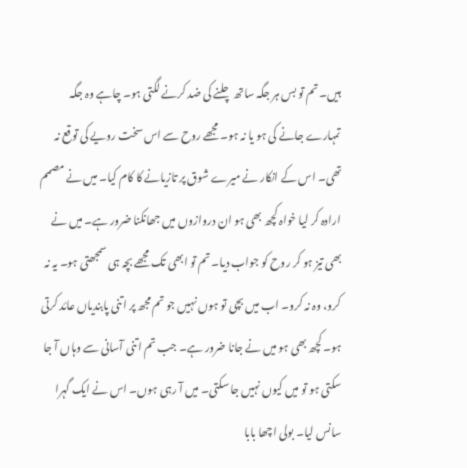ہیں۔ تم تو بس ہر جگہ ساتھ چلنے کی ضد کرنے لگتی ہو۔ چاہے وہ جگہ تمہارے جانے کی ہو یا نہ ہو۔ مجھے روح سے اس سخت رویے کی توقع نہ تھی۔ اس کے انکار نے میرے شوق پر تازیانے کا کام کیا۔ میں نے مصمم ارادہ کر لیا خواہ کچھ بھی ہو ان دروازوں میں جھانکنا ضرور ہے۔ میں نے بھی تیز ہو کر روح کو جواب دیا۔ تم تو ابھی تک مجھے بچہ ہی سمجھتی ہو۔ یہ نہ کرو، وہ نہ کرو۔ اب میں بچی تو ہوں نہیں جو تم مجھ پر اتنی پابندیاں عائد کرتی ہو۔ کچھ بھی ہو میں نے جانا ضرور ہے۔ جب تم اتنی آسانی سے وہاں آ جا سکتی ہو تو میں کیوں نہیں جا سکتی۔ میں آ رہی ہوں۔ اس نے ایک گہرا سانس لیا۔ بولی اچھا بابا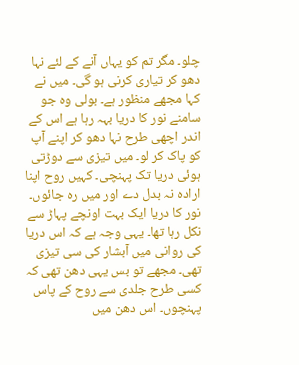چلو۔ مگر تم کو یہاں آنے کے لئے نہا دھو کر تیاری کرنی ہو گی۔ میں نے کہا مجھے منظور ہے۔ بولی وہ جو سامنے نور کا دریا بہہ رہا ہے اس کے اندر اچھی طرح نہا دھو کر اپنے آپ کو پاک کر لو۔ میں تیزی سے دوڑتی ہوئی دریا تک پہنچی۔ کہیں روح اپنا ارادہ نہ بدل دے اور میں رہ جائوں۔ نور کا دریا ایک بہت اونچے پہاڑ سے نکل رہا تھا۔ یہی وجہ ہے کہ اس دریا کی روانی میں آبشار کی سی تیزی تھی۔ مجھے تو بس یہی دھن تھی کہ کسی طرح جلدی سے روح کے پاس پہنچوں۔ اس دھن میں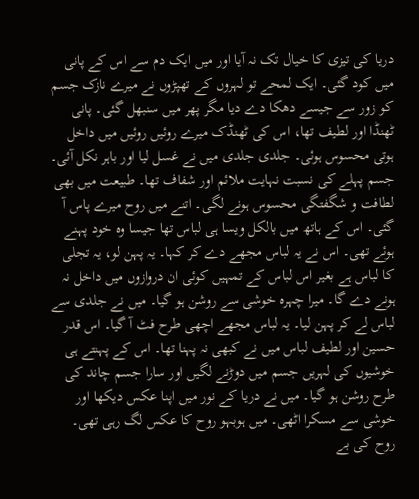دریا کی تیزی کا خیال تک نہ آیا اور میں ایک دم سے اس کے پانی میں کود گئی۔ ایک لمحے تو لہروں کے تھپڑوں نے میرے نازک جسم کو زور سے جیسے دھکا دے دیا مگر پھر میں سنبھل گئی۔ پانی ٹھنڈا اور لطیف تھا، اس کی ٹھنڈک میرے روئیں روئیں میں داخل ہوتی محسوس ہوئی۔ جلدی جلدی میں نے غسل لیا اور باہر نکل آئی۔ جسم پہلے کی نسبت نہایت ملائم اور شفاف تھا۔ طبیعت میں بھی لطافت و شگفتگی محسوس ہونے لگی۔ اتنے میں روح میرے پاس آ گئی۔ اس کے ہاتھ میں بالکل ویسا ہی لباس تھا جیسا وہ خود پہنے ہوئے تھی۔ اس نے یہ لباس مجھے دے کر کہا۔ یہ پہن لو، یہ تجلی کا لباس ہے بغیر اس لباس کے تمہیں کوئی ان دروازوں میں داخل نہ ہونے دے گا۔ میرا چہرہ خوشی سے روشن ہو گیا۔ میں نے جلدی سے لباس لے کر پہن لیا۔ یہ لباس مجھے اچھی طرح فٹ آ گیا۔ اس قدر حسین اور لطیف لباس میں نے کبھی نہ پہنا تھا۔ اس کے پہنتے ہی خوشیوں کی لہریں جسم میں دوڑنے لگیں اور سارا جسم چاند کی طرح روشن ہو گیا۔ میں نے دریا کے نور میں اپنا عکس دیکھا اور خوشی سے مسکرا اٹھی۔ میں ہوبہو روح کا عکس لگ رہی تھی۔ روح کی بے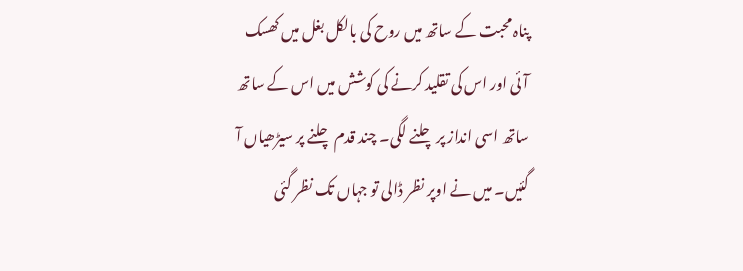پناہ محبت کے ساتھ میں روح کی بالکل بغل میں کھسک آئی اور اس کی تقلید کرنے کی کوشش میں اس کے ساتھ ساتھ اسی انداز پر چلنے لگی۔ چند قدم چلنے پر سیڑھیاں آ گئیں۔ میں نے اوپر نظر ڈالی تو جہاں تک نظر گئی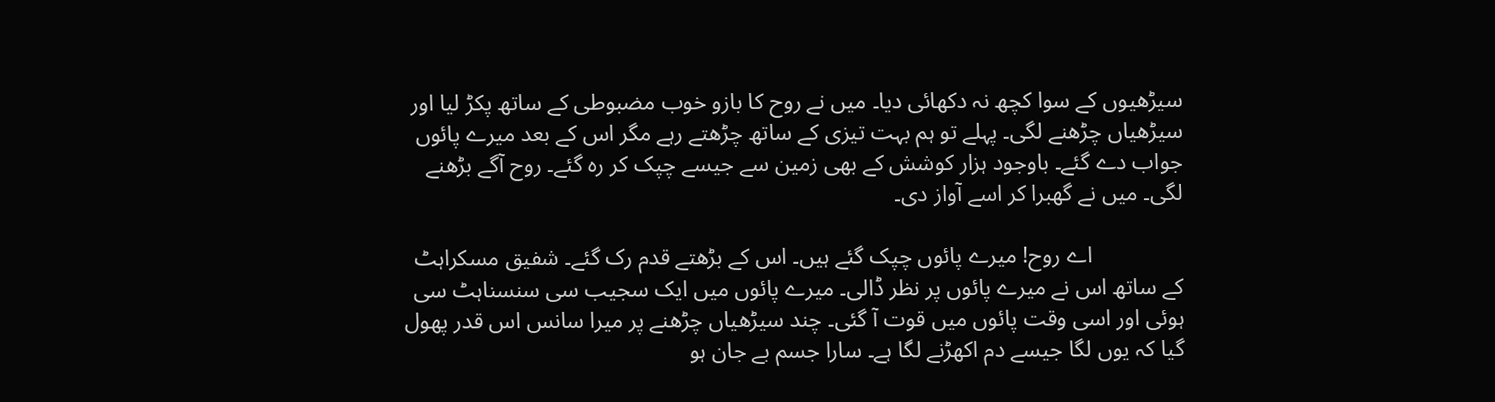سیڑھیوں کے سوا کچھ نہ دکھائی دیا۔ میں نے روح کا بازو خوب مضبوطی کے ساتھ پکڑ لیا اور سیڑھیاں چڑھنے لگی۔ پہلے تو ہم بہت تیزی کے ساتھ چڑھتے رہے مگر اس کے بعد میرے پائوں جواب دے گئے۔ باوجود ہزار کوشش کے بھی زمین سے جیسے چپک کر رہ گئے۔ روح آگے بڑھنے لگی۔ میں نے گھبرا کر اسے آواز دی۔

                اے روح! میرے پائوں چپک گئے ہیں۔ اس کے بڑھتے قدم رک گئے۔ شفیق مسکراہٹ کے ساتھ اس نے میرے پائوں پر نظر ڈالی۔ میرے پائوں میں ایک سجیب سی سنسناہٹ سی ہوئی اور اسی وقت پائوں میں قوت آ گئی۔ چند سیڑھیاں چڑھنے پر میرا سانس اس قدر پھول گیا کہ یوں لگا جیسے دم اکھڑنے لگا ہے۔ سارا جسم بے جان ہو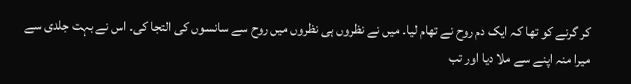کر گرنے کو تھا کہ ایک دم روح نے تھام لیا۔ میں نے نظروں ہی نظروں میں روح سے سانسوں کی التجا کی۔ اس نے بہت جلدی سے میرا منہ اپنے سے ملا دیا اور تب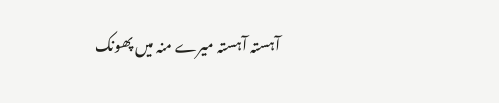آہستہ آہستہ میرے منہ میں پھونک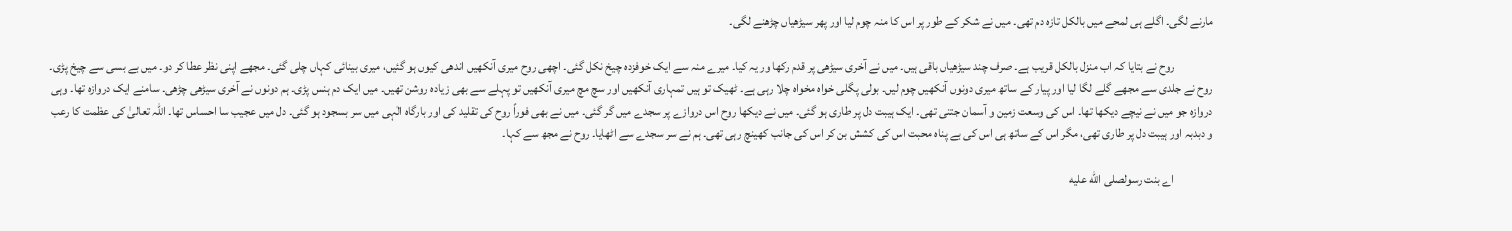مارنے لگی۔ اگلے ہی لمحے میں بالکل تازہ دم تھی۔ میں نے شکر کے طور پر اس کا منہ چوم لیا اور پھر سیڑھیاں چڑھنے لگی۔

                روح نے بتایا کہ اب منزل بالکل قریب ہے۔ صرف چند سیڑھیاں باقی ہیں۔ میں نے آخری سیڑھی پر قدم رکھا ور یہ کیا۔ میرے منہ سے ایک خوفزدہ چیخ نکل گئی۔ اچھی روح میری آنکھیں اندھی کیوں ہو گئیں، میری بینائی کہاں چلی گئی۔ مجھے اپنی نظر عطا کر دو۔ میں بے بسی سے چیخ پڑی۔ روح نے جلدی سے مجھے گلے لگا لیا اور پیار کے ساتھ میری دونوں آنکھیں چوم لیں۔ بولی پگلی خواہ مخواہ چلا رہی ہے۔ ٹھیک تو ہیں تمہاری آنکھیں اور سچ مچ میری آنکھیں تو پہلے سے بھی زیادہ روشن تھیں۔ میں ایک دم ہنس پڑی۔ ہم دونوں نے آخری سیڑھی چڑھی۔ سامنے ایک دروازہ تھا۔ وہی دروازہ جو میں نے نیچے دیکھا تھا۔ اس کی وسعت زمین و آسمان جتنی تھی۔ ایک ہیبت دل پر طاری ہو گئی۔ میں نے دیکھا روح اس دروازے پر سجدے میں گر گئی۔ میں نے بھی فوراً روح کی تقلید کی اور بارگاہ الٰہی میں سر بسجود ہو گئی۔ دل میں عجیب سا احساس تھا۔ اللہ تعالیٰ کی عظمت کا رعب و دبدبہ اور ہیبت دل پر طاری تھی، مگر اس کے ساتھ ہی اس کی بے پناہ محبت اس کی کشش بن کر اس کی جانب کھینچ رہی تھی۔ ہم نے سر سجدے سے اٹھایا۔ روح نے مجھ سے کہا۔

                اے بنت رسولصلى الله عليه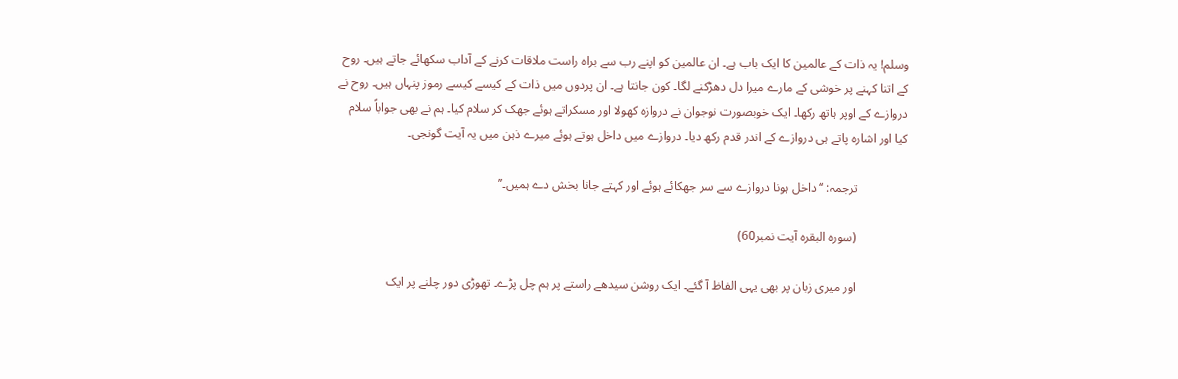وسلم! یہ ذات کے عالمین کا ایک باب ہے۔ ان عالمین کو اپنے رب سے براہ راست ملاقات کرنے کے آداب سکھائے جاتے ہیں۔ روح کے اتنا کہنے پر خوشی کے مارے میرا دل دھڑکنے لگا۔ کون جانتا ہے۔ ان پردوں میں ذات کے کیسے کیسے رموز پنہاں ہیں۔ روح نے دروازے کے اوپر ہاتھ رکھا۔ ایک خوبصورت نوجوان نے دروازہ کھولا اور مسکراتے ہوئے جھک کر سلام کیا۔ ہم نے بھی جواباً سلام کیا اور اشارہ پاتے ہی دروازے کے اندر قدم رکھ دیا۔ دروازے میں داخل ہوتے ہوئے میرے ذہن میں یہ آیت گونجی۔

                ترجمہ: ‘‘داخل ہونا دروازے سے سر جھکائے ہوئے اور کہتے جانا بخش دے ہمیں۔’’

                (سورہ البقرہ آیت نمبر60)

                اور میری زبان پر بھی یہی الفاظ آ گئے۔ ایک روشن سیدھے راستے پر ہم چل پڑے۔ تھوڑی دور چلنے پر ایک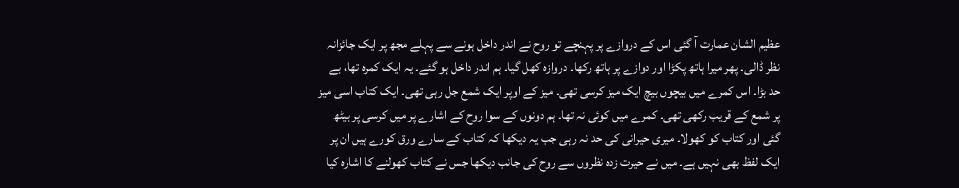عظیم الشان عمارت آ گئی اس کے دروازے پر پہنچے تو روح نے اندر داخل ہونے سے پہلے مجھ پر ایک جائزانہ نظر ڈالی۔ پھر میرا ہاتھ پکڑا اور دوازے پر ہاتھ رکھا۔ دروازہ کھل گیا۔ ہم اندر داخل ہو گئے۔ یہ ایک کمرہ تھا، بے حد بڑا۔ اس کمرے میں بیچوں بیچ ایک میز کرسی تھی۔ میز کے اوپر ایک شمع جل رہی تھی۔ ایک کتاب اسی میز پر شمع کے قریب رکھی تھی۔ کمرے میں کوئی نہ تھا۔ ہم دونوں کے سوا روح کے اشارے پر میں کرسی پر بیٹھ گئی اور کتاب کو کھولا۔ میری حیرانی کی حد نہ رہی جب یہ دیکھا کہ کتاب کے سارے ورق کورے ہیں ان پر ایک لفظ بھی نہیں ہے۔ میں نے حیرت زدہ نظروں سے روح کی جانب دیکھا جس نے کتاب کھولنے کا اشارہ کیا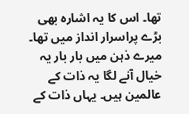تھا۔ اس کا یہ اشارہ بھی بڑے پراسرار انداز میں تھا۔ میرے ذہن میں بار بار یہ خیال آنے لگا یہ ذات کے عالمین ہیں۔ یہاں ذات کے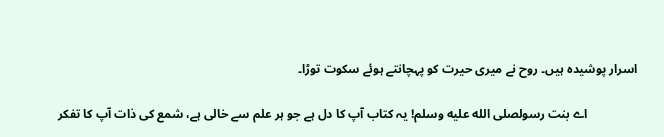اسرار پوشیدہ ہیں۔ روح نے میری حیرت کو پہچانتے ہوئے سکوت توڑا۔

                اے بنت رسولصلى الله عليه وسلم! یہ کتاب آپ کا دل ہے جو ہر علم سے خالی ہے، شمع کی ذات آپ کا تفکر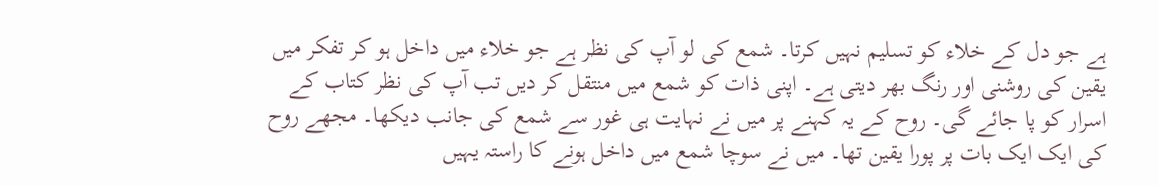ہے جو دل کے خلاء کو تسلیم نہیں کرتا۔ شمع کی لو آپ کی نظر ہے جو خلاء میں داخل ہو کر تفکر میں یقین کی روشنی اور رنگ بھر دیتی ہے۔ اپنی ذات کو شمع میں منتقل کر دیں تب آپ کی نظر کتاب کے اسرار کو پا جائے گی۔ روح کے یہ کہنے پر میں نے نہایت ہی غور سے شمع کی جانب دیکھا۔ مجھے روح کی ایک ایک بات پر پورا یقین تھا۔ میں نے سوچا شمع میں داخل ہونے کا راستہ یہیں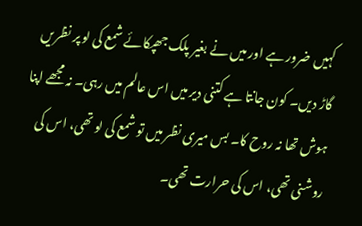کہیں ضرور ہے اور میں نے بغیر پلک جھپکائے شمع کی لو پر نظریں گاڑ دیں۔ کون جانتا ہے کتنی دیر میں اس عالم میں رہی۔ نہ مجھے اپنا ہوش تھا نہ روح کا۔ بس میری نظر میں تو شمع کی لو تھی، اس کی روشنی تھی، اس کی حرارت تھی۔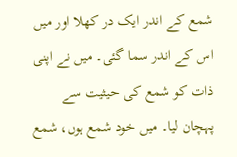شمع کے اندر ایک در کھلا اور میں اس کے اندر سما گئی۔ میں نے اپنی ذات کو شمع کی حیثیت سے پہچان لیا۔ میں خود شمع ہوں، شمع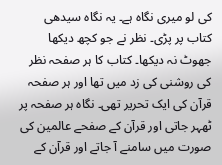کی لو میری نگاہ ہے۔ یہ نگاہ سیدھی کتاب پر پڑی۔ نظر نے جو کچھ دیکھا جھوٹ نہ دیکھا۔ کتاب کا ہر صفحہ نظر کی روشنی کی زد میں تھا اور ہر صفحہ قرآن کی ایک تحریر تھی۔ نگاہ ہر صفحہ پر ٹھہر جاتی اور قرآن کے صفحے عالمین کی صورت میں سامنے آ جاتے اور قرآن کے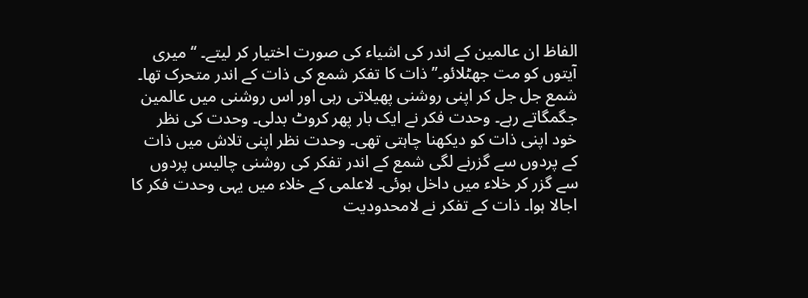الفاظ ان عالمین کے اندر کی اشیاء کی صورت اختیار کر لیتے۔ ‘‘میری آیتوں کو مت جھٹلائو۔’’ ذات کا تفکر شمع کی ذات کے اندر متحرک تھا۔ شمع جل جل کر اپنی روشنی پھیلاتی رہی اور اس روشنی میں عالمین جگمگاتے رہے۔ وحدت فکر نے ایک بار پھر کروٹ بدلی۔ وحدت کی نظر خود اپنی ذات کو دیکھنا چاہتی تھی۔ وحدت نظر اپنی تلاش میں ذات کے پردوں سے گزرنے لگی شمع کے اندر تفکر کی روشنی چالیس پردوں سے گزر کر خلاء میں داخل ہوئی۔ لاعلمی کے خلاء میں یہی وحدت فکر کا اجالا ہوا۔ ذات کے تفکر نے لامحدودیت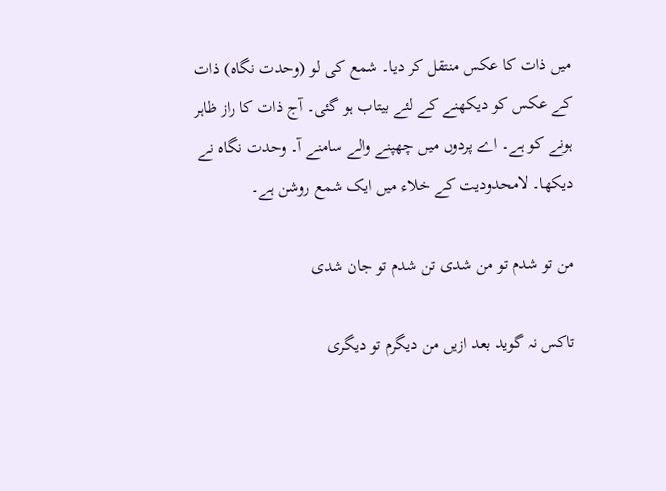میں ذات کا عکس منتقل کر دیا۔ شمع کی لو (وحدت نگاہ) ذات کے عکس کو دیکھنے کے لئے بیتاب ہو گئی۔ آج ذات کا راز ظاہر ہونے کو ہے۔ اے پردوں میں چھپنے والے سامنے آ۔ وحدت نگاہ نے دیکھا۔ لامحدودیت کے خلاء میں ایک شمع روشن ہے۔

من تو شدم تو من شدی تن شدم تو جان شدی

تاکس نہ گوید بعد ازیں من دیگرم تو دیگری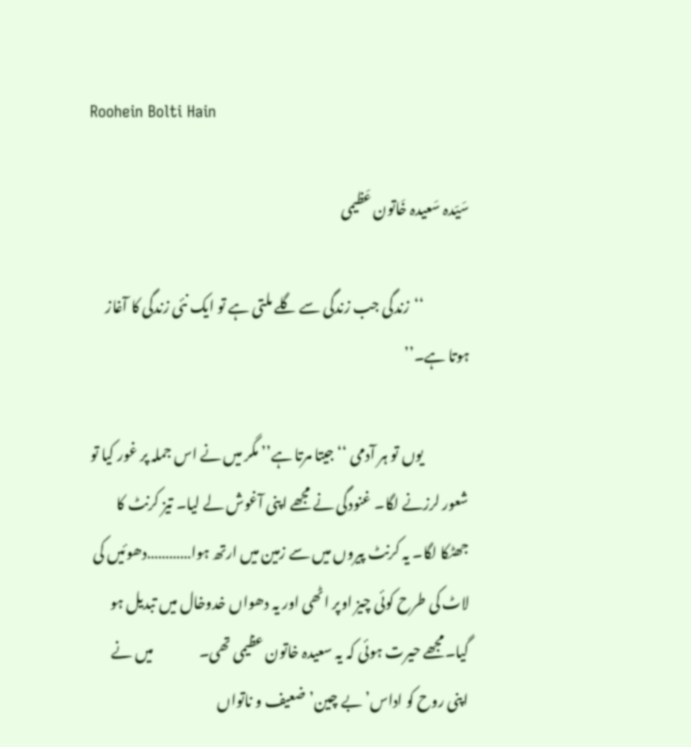Roohein Bolti Hain

سَیّدہ سَعیدہ خَاتون عَظیمی

                ‘‘زندگی جب زندگی سے گلے ملتی ہے تو ایک نئی زندگی کا آغاز ہوتا ہے۔’’

                یوں تو ہر آدمی ‘‘جیتا مرتا ہے’’ مگر میں نے اس جملہ پر غور کیا تو شعور لرزنے لگا۔ غنودگی نے مجھے اپنی آغوش لے لیا۔ تیز کرنٹ کا جھٹکا لگا۔ یہ کرنٹ پیروں میں سے زمین میں ارتھ ہوا…………دھوئیں کی لاٹ کی طرح کوئی چیز اوپر اٹھی اور یہ دھواں خدوخال میں تبدیل ہو گیا۔مجھے حیرت ہوئی کہ یہ سعیدہ خاتون عظیمی تھی۔                میں نے اپنی روح کو اداس’ بے چین’ ضعیف و ناتواں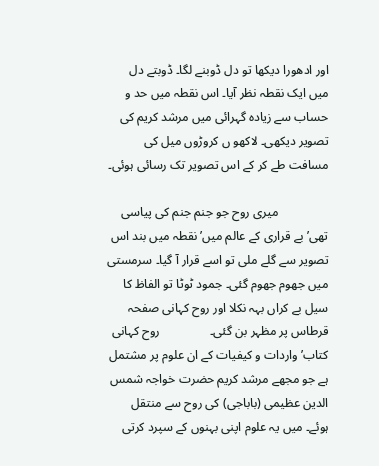اور ادھورا دیکھا تو دل ڈوبنے لگا۔ ڈوبتے دل میں ایک نقطہ نظر آیا۔ اس نقطہ میں حد و حساب سے زیادہ گہرائی میں مرشد کریم کی تصویر دیکھی۔ لاکھو ں کروڑوں میل کی مسافت طے کر کے اس تصویر تک رسائی ہوئی۔

                میری روح جو جنم جنم کی پیاسی تھی’ بے قراری کے عالم میں’ نقطہ میں بند اس تصویر سے گلے ملی تو اسے قرار آ گیا۔ سرمستی میں جھوم جھوم گئی۔ جمود ٹوٹا تو الفاظ کا سیل بے کراں بہہ نکلا اور روح کہانی صفحہ قرطاس پر مظہر بن گئی۔                روح کہانی کتاب’ واردات و کیفیات کے ان علوم پر مشتمل ہے جو مجھے مرشد کریم حضرت خواجہ شمس الدین عظیمی (باباجی) کی روح سے منتقل ہوئے۔ میں یہ علوم اپنی بہنوں کے سپرد کرتی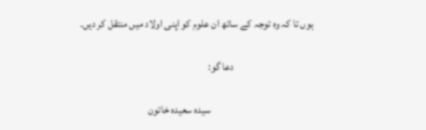ہوں تا کہ وہ توجہ کے ساتھ ان علوم کو اپنی اولاد میں منتقل کر دیں۔

                                     دعا گو:

                                                سیدہ سعیدہ خاتون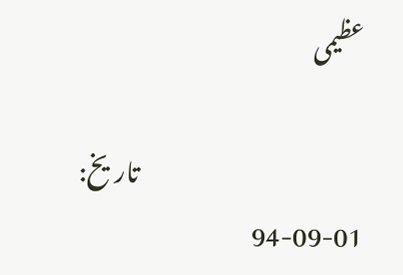عظیمی

                                                تاریخ: 01-09-94